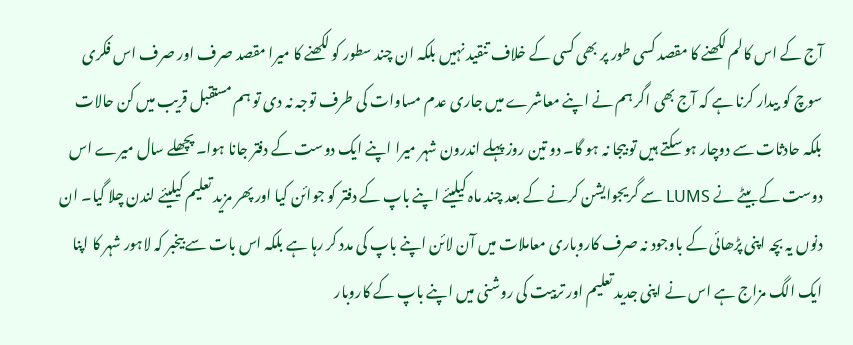آج کے اس کالم لکھنے کا مقصد کسی طور پر بھی کسی کے خلاف تنقید نہیں بلکہ ان چند سطور کو لکھنے کا میرا مقصد صرف اور صرف اس فکری سوچ کو بیدار کرنا ہے کہ آج بھی اگر ہم نے اپنے معاشرے میں جاری عدم مساوات کی طرف توجہ نہ دی تو ہم مستقبل قریب میں کن حالات بلکہ حادثات سے دوچار ہو سکتے ہیں تو بیجا نہ ہو گا۔ دو تین روز پہلے اندرون شہر میرا اپنے ایک دوست کے دفتر جانا ہوا۔ پچھلے سال میرے اس دوست کے بیٹے نے LUMS سے گریجوایشن کرنے کے بعد چند ماہ کیلیئے اپنے باپ کے دفتر کو جوائن کیا اور پھر مزید تعلیم کیلیئے لندن چلا گیا۔ ان دنوں یہ بچہ اپنی پڑھائی کے باوجود نہ صرف کاروباری معاملات میں آن لائن اپنے باپ کی مدد کر رہا ہے بلکہ اس بات سے بیخبر کہ لاہور شہر کا اپنا ایک الگ مزاج ہے اس نے اپنی جدید تعلیم اور تربیت کی روشنی میں اپنے باپ کے کاروبار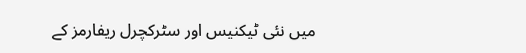میں نئی ٹیکنیس اور سٹرکچرل ریفارمز کے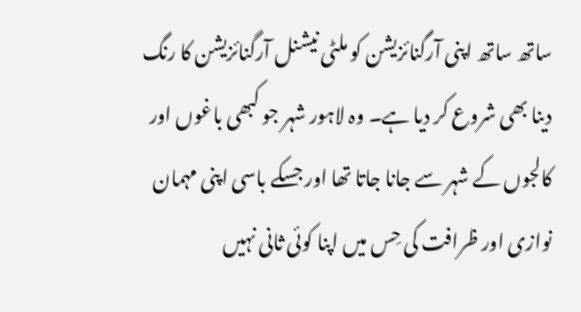ساتھ ساتھ اپنی آرگنائزیشن کو ملٹی نیشنل آرگنائزیشن کا رنگ دینا بھی شروع کر دیا ہے۔ وہ لاہور شہر جو کبھی باغوں اور کالجوں کے شہر سے جانا جاتا تھا اور جسکے باسی اپنی مہمان نوازی اور ظرافت کی حِس میں اپنا کوئی ثانی نہیں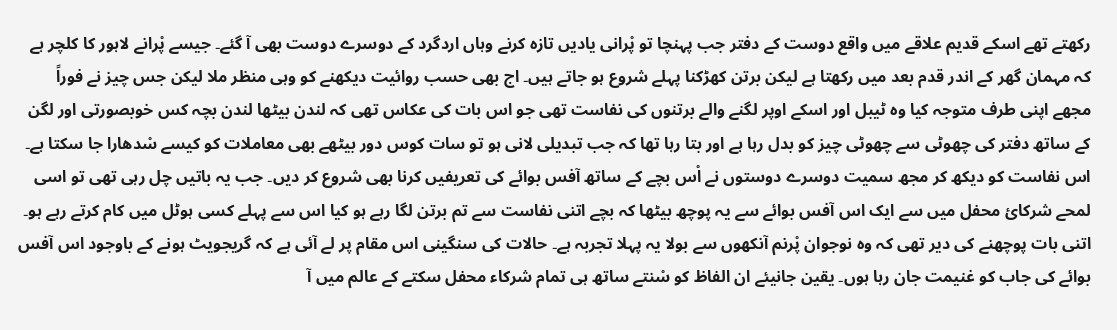رکھتے تھے اسکے قدیم علاقے میں واقع دوست کے دفتر جب پہنچا تو پْرانی یادیں تازہ کرنے وہاں اردگرد کے دوسرے دوست بھی آ گئے۔ جیسے پْرانے لاہور کا کلچر ہے کہ مہمان گھر کے اندر قدم بعد میں رکھتا ہے لیکن برتن کھڑکنا پہلے شروع ہو جاتے ہیں۔ اج بھی حسب روائیت دیکھنے کو وہی منظر ملا لیکن جس چیز نے فوراً مجھے اپنی طرف متوجہ کیا وہ ٹیبل اور اسکے اوپر لگنے والے برتنوں کی نفاست تھی جو اس بات کی عکاس تھی کہ لندن بیٹھا لندن بچہ کس خوبصورتی اور لگن کے ساتھ دفتر کی چھوٹی سے چھوٹی چیز کو بدل رہا ہے اور بتا رہا تھا کہ جب تبدیلی لانی ہو تو سات کوس دور بیٹھے بھی معاملات کو کیسے سْدھارا جا سکتا ہے۔ اس نفاست کو دیکھ کر مجھ سمیت دوسرے دوستوں نے اْس بچے کے ساتھ آفس بوائے کی تعریفیں کرنا بھی شروع کر دیں۔ جب یہ باتیں چل رہی تھی تو اسی لمحے شرکائ محفل میں سے ایک اس آفس بوائے سے یہ پوچھ بیٹھا کہ بچے اتنی نفاست سے تم برتن لگا رہے ہو کیا اس سے پہلے کسی ہوٹل میں کام کرتے رہے ہو۔ اتنی بات پوچھنے کی دیر تھی کہ وہ نوجوان پْرنم آنکھوں سے بولا یہ پہلا تجربہ ہے۔ حالات کی سنگینی اس مقام پر لے آئی ہے کہ گریجویٹ ہونے کے باوجود اس آفس بوائے کی جاب کو غنیمت جان رہا ہوں۔ یقین جانیئے ان الفاظ کو سْنتے ساتھ ہی تمام شرکاء محفل سکتے کے عالم میں آ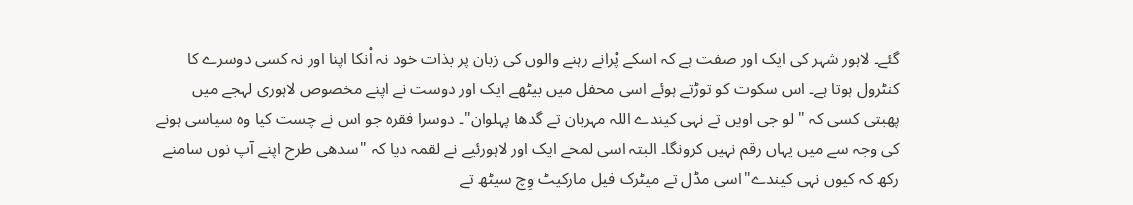گئے۔ لاہور شہر کی ایک اور صفت ہے کہ اسکے پْرانے رہنے والوں کی زبان پر بذات خود نہ اْنکا اپنا اور نہ کسی دوسرے کا کنٹرول ہوتا ہے۔ اس سکوت کو توڑتے ہوئے اسی محفل میں بیٹھے ایک اور دوست نے اپنے مخصوص لاہوری لہجے میں پھبتی کسی کہ "لو جی اویں تے نہی کیندے اللہ مہربان تے گدھا پہلوان"۔ دوسرا فقرہ جو اس نے چست کیا وہ سیاسی ہونے کی وجہ سے میں یہاں رقم نہیں کرونگا۔ البتہ اسی لمحے ایک اور لاہورئیے نے لقمہ دیا کہ "سدھی طرح اپنے آپ نوں سامنے رکھ کہ کیوں نہی کیندے"اسی مڈل تے میٹرک فیل مارکیٹ وِچ سیٹھ تے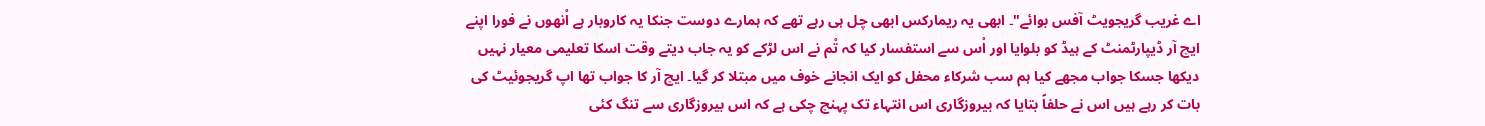اے غریب گریجویٹ آفس بوائے"۔ ابھی یہ ریمارکس ابھی چل ہی رہے تھے کہ ہمارے دوست جنکا یہ کاروبار ہے اْنھوں نے فورا اپنے ایچ آر ڈیپارٹمنٹ کے ہیڈ کو بلوایا اور اْس سے استفسار کیا کہ تْم نے اس لڑکے کو یہ جاب دیتے وقت اسکا تعلیمی معیار نہیں دیکھا جسکا جواب مجھے کیا ہم سب شرکاء محفل کو ایک انجانے خوف میں مبتلا کر گیا۔ ایچ آر کا جواب تھا اپ گریجوئیٹ کی بات کر رہے ہیں اس نے حلفاً بتایا کہ بیروزگاری اس انتہاء تک پہنچ چکی ہے کہ اس بیروزگاری سے تنگ کئی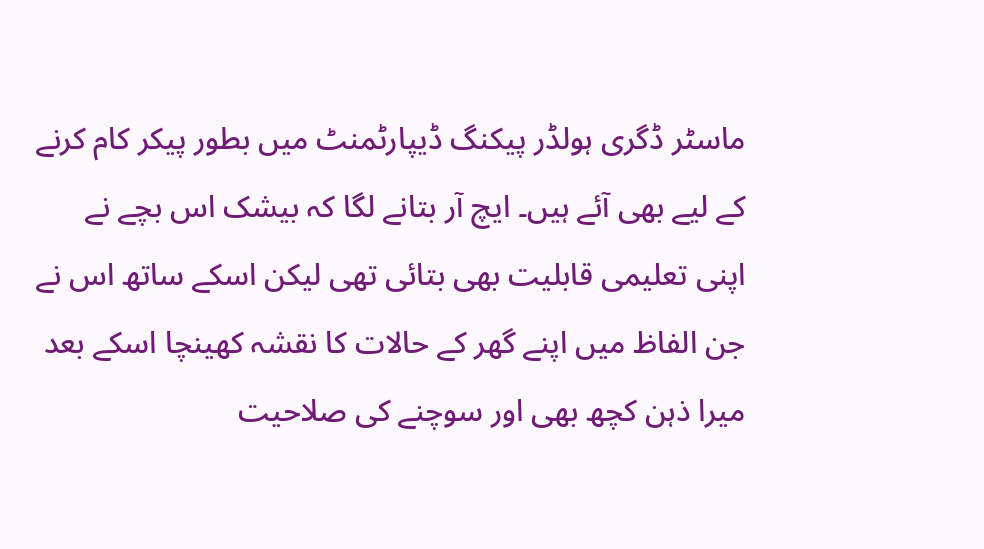ماسٹر ڈگری ہولڈر پیکنگ ڈیپارٹمنٹ میں بطور پیکر کام کرنے کے لیے بھی آئے ہیں۔ ایچ آر بتانے لگا کہ بیشک اس بچے نے اپنی تعلیمی قابلیت بھی بتائی تھی لیکن اسکے ساتھ اس نے جن الفاظ میں اپنے گھر کے حالات کا نقشہ کھینچا اسکے بعد میرا ذہن کچھ بھی اور سوچنے کی صلاحیت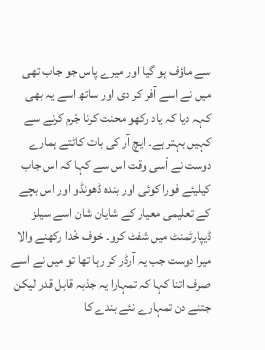سے ماؤف ہو گیا اور میرے پاس جو جاب تھی میں نے اسے آفر کر دی اور ساتھ اسے یہ بھی کہہ دیا کہ یاد رکھو محنت کرنا جْرم کرنے سے کہیں بہتر ہے۔ ایچ آر کی بات کاٹتے ہمارے دوست نے اْسی وقت اس سے کہا کہ اس جاب کیلیئے فورا کوئی اور بندہ ڈھونڈو اور اس بچے کے تعلیمی معیار کے شایان شان اسے سیلز ڈیپارٹمنٹ میں شفٹ کرو۔ خوف خْدا رکھنے والا میرا دوست جب یہ آرڈر کر رہا تھا تو میں نے اسے صرف اتنا کہا کہ تمہارا یہ جذبہ قابل قدر لیکن جتنے دن تمہارے نئے بندے کا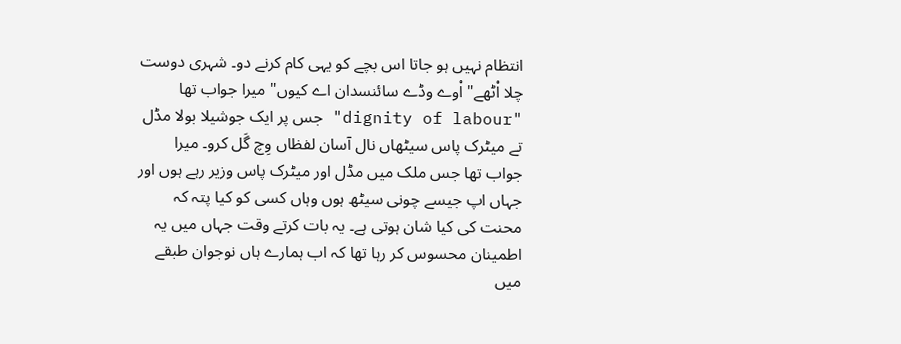انتظام نہیں ہو جاتا اس بچے کو یہی کام کرنے دو۔ شہری دوست چلا اْٹھے" اْوے وڈے سائنسدان اے کیوں" میرا جواب تھا "dignity of labour" جس پر ایک جوشیلا بولا مڈل تے میٹرک پاس سیٹھاں نال آسان لفظاں وِچ گَل کرو۔ میرا جواب تھا جس ملک میں مڈل اور میٹرک پاس وزیر رہے ہوں اور جہاں اپ جیسے چونی سیٹھ ہوں وہاں کسی کو کیا پتہ کہ محنت کی کیا شان ہوتی ہے۔ یہ بات کرتے وقت جہاں میں یہ اطمینان محسوس کر رہا تھا کہ اب ہمارے ہاں نوجوان طبقے میں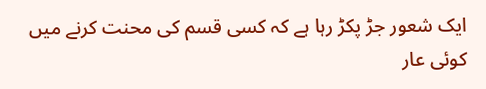ایک شعور جڑ پکڑ رہا ہے کہ کسی قسم کی محنت کرنے میں کوئی عار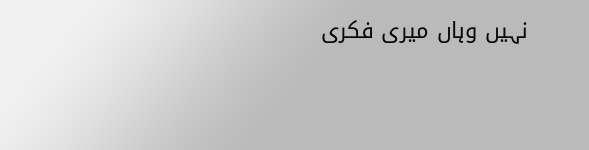نہیں وہاں میری فکری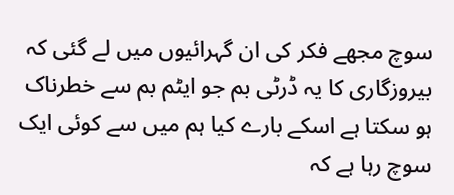سوچ مجھے فکر کی ان گہرائیوں میں لے گئی کہ بیروزگاری کا یہ ڈرٹی بم جو ایٹم بم سے خطرناک ہو سکتا ہے اسکے بارے کیا ہم میں سے کوئی ایک سوچ رہا ہے کہ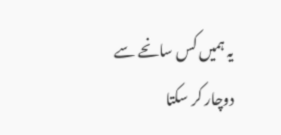یہ ہمیں کس سانحے سے دوچار کر سکتا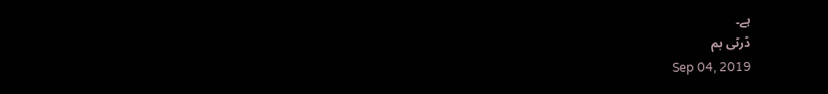ہے۔
ڈرٹی بم
Sep 04, 2019